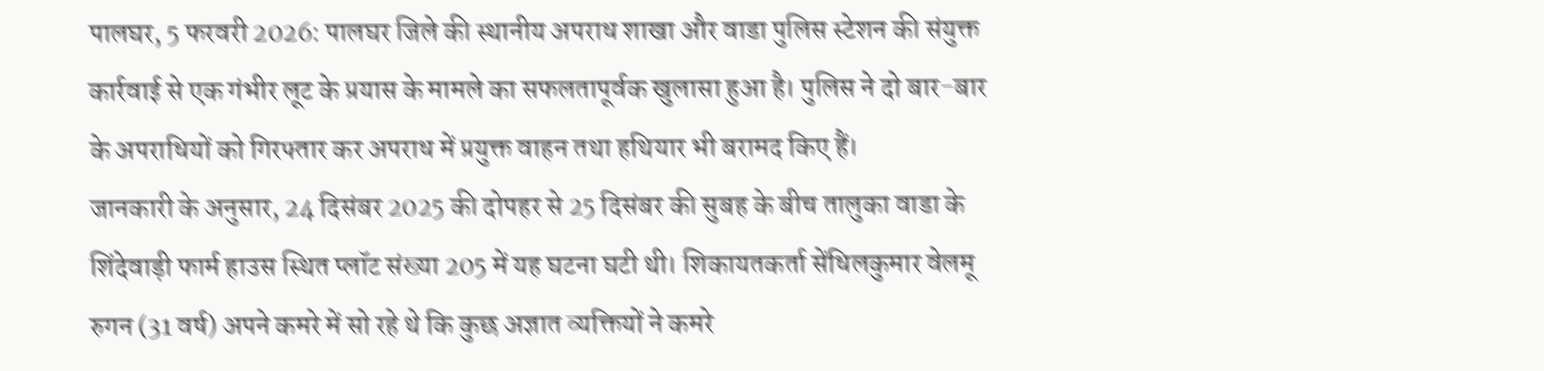पालघर, 5 फरवरी 2026: पालघर जिले की स्थानीय अपराध शाखा और वाडा पुलिस स्टेशन की संयुक्त कार्रवाई से एक गंभीर लूट के प्रयास के मामले का सफलतापूर्वक खुलासा हुआ है। पुलिस ने दो बार-बार के अपराधियों को गिरफ्तार कर अपराध में प्रयुक्त वाहन तथा हथियार भी बरामद किए हैं।
जानकारी के अनुसार, 24 दिसंबर 2025 की दोपहर से 25 दिसंबर की सुबह के बीच तालुका वाडा के शिंदेवाड़ी फार्म हाउस स्थित प्लॉट संख्या 205 में यह घटना घटी थी। शिकायतकर्ता सेंधिलकुमार वेलमू रुगन (31 वर्ष) अपने कमरे में सो रहे थे कि कुछ अज्ञात व्यक्तियों ने कमरे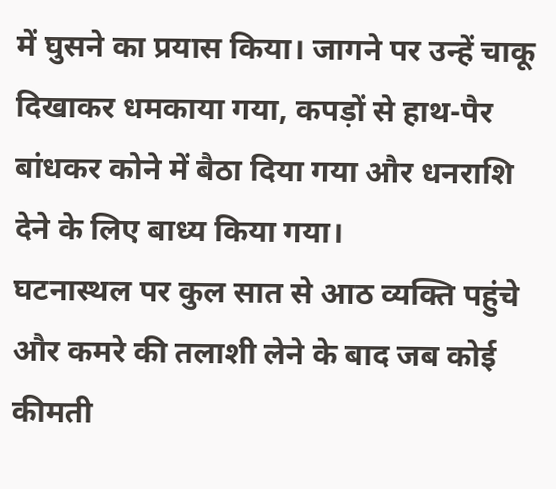में घुसने का प्रयास किया। जागने पर उन्हें चाकू दिखाकर धमकाया गया, कपड़ों से हाथ-पैर बांधकर कोने में बैठा दिया गया और धनराशि देने के लिए बाध्य किया गया।
घटनास्थल पर कुल सात से आठ व्यक्ति पहुंचे और कमरे की तलाशी लेने के बाद जब कोई कीमती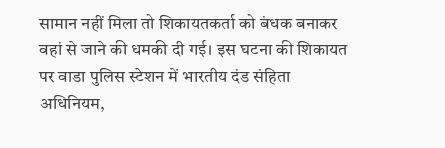सामान नहीं मिला तो शिकायतकर्ता को बंधक बनाकर वहां से जाने की धमकी दी गई। इस घटना की शिकायत पर वाडा पुलिस स्टेशन में भारतीय दंड संहिता अधिनियम,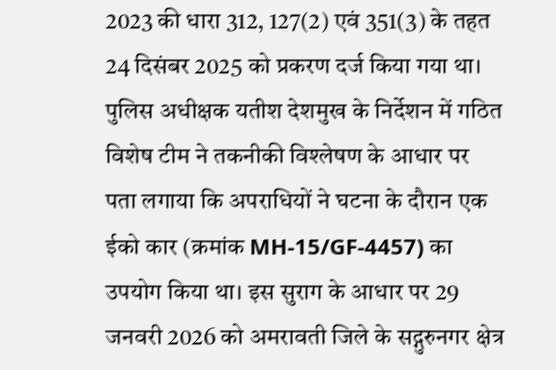2023 की धारा 312, 127(2) एवं 351(3) के तहत 24 दिसंबर 2025 को प्रकरण दर्ज किया गया था।
पुलिस अधीक्षक यतीश देशमुख के निर्देशन में गठित विशेष टीम ने तकनीकी विश्लेषण के आधार पर पता लगाया कि अपराधियों ने घटना के दौरान एक ईको कार (क्रमांक MH-15/GF-4457) का उपयोग किया था। इस सुराग के आधार पर 29 जनवरी 2026 को अमरावती जिले के सद्गुरुनगर क्षेत्र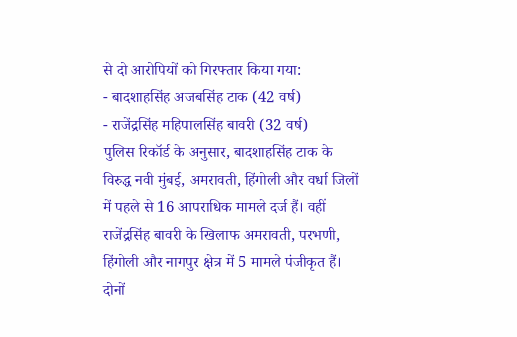से दो आरोपियों को गिरफ्तार किया गया:
- बादशाहसिंह अजबसिंह टाक (42 वर्ष)
- राजेंद्रसिंह महिपालसिंह बावरी (32 वर्ष)
पुलिस रिकॉर्ड के अनुसार, बादशाहसिंह टाक के विरुद्ध नवी मुंबई, अमरावती, हिंगोली और वर्धा जिलों में पहले से 16 आपराधिक मामले दर्ज हैं। वहीं राजेंद्रसिंह बावरी के खिलाफ अमरावती, परभणी, हिंगोली और नागपुर क्षेत्र में 5 मामले पंजीकृत हैं। दोनों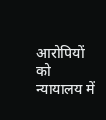आरोपियों को न्यायालय में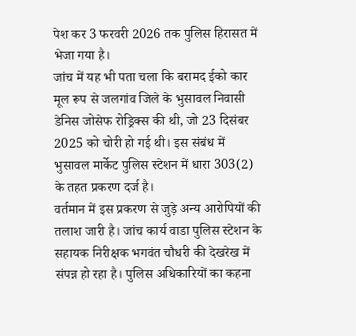पेश कर 3 फरवरी 2026 तक पुलिस हिरासत में भेजा गया है।
जांच में यह भी पता चला कि बरामद ईको कार मूल रूप से जलगांव जिले के भुसावल निवासी डेनिस जोसेफ रोड्रिक्स की थी, जो 23 दिसंबर 2025 को चोरी हो गई थी। इस संबंध में भुसावल मार्केट पुलिस स्टेशन में धारा 303(2) के तहत प्रकरण दर्ज है।
वर्तमान में इस प्रकरण से जुड़े अन्य आरोपियों की तलाश जारी है। जांच कार्य वाडा पुलिस स्टेशन के सहायक निरीक्षक भगवंत चौधरी की देखरेख में संपन्न हो रहा है। पुलिस अधिकारियों का कहना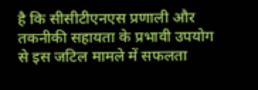है कि सीसीटीएनएस प्रणाली और तकनीकी सहायता के प्रभावी उपयोग से इस जटिल मामले में सफलता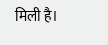मिली है।